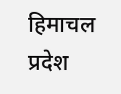हिमाचल प्रदेश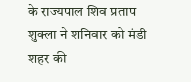के राज्यपाल शिव प्रताप शुक्ला ने शनिवार को मंडी शहर की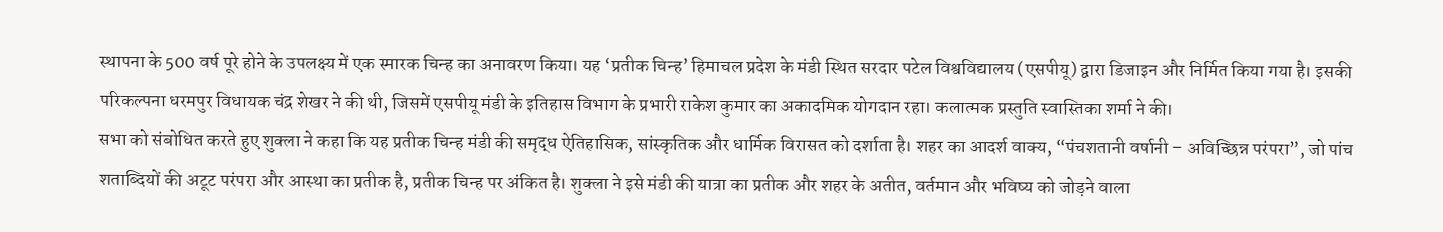स्थापना के 500 वर्ष पूरे होने के उपलक्ष्य में एक स्मारक चिन्ह का अनावरण किया। यह ‘प्रतीक चिन्ह’ हिमाचल प्रदेश के मंडी स्थित सरदार पटेल विश्वविद्यालय (एसपीयू) द्वारा डिजाइन और निर्मित किया गया है। इसकी परिकल्पना धरमपुर विधायक चंद्र शेखर ने की थी, जिसमें एसपीयू मंडी के इतिहास विभाग के प्रभारी राकेश कुमार का अकादमिक योगदान रहा। कलात्मक प्रस्तुति स्वास्तिका शर्मा ने की।
सभा को संबोधित करते हुए शुक्ला ने कहा कि यह प्रतीक चिन्ह मंडी की समृद्ध ऐतिहासिक, सांस्कृतिक और धार्मिक विरासत को दर्शाता है। शहर का आदर्श वाक्य, “पंचशतानी वर्षानी – अविच्छिन्न परंपरा”, जो पांच शताब्दियों की अटूट परंपरा और आस्था का प्रतीक है, प्रतीक चिन्ह पर अंकित है। शुक्ला ने इसे मंडी की यात्रा का प्रतीक और शहर के अतीत, वर्तमान और भविष्य को जोड़ने वाला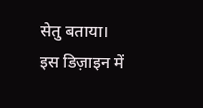सेतु बताया।
इस डिज़ाइन में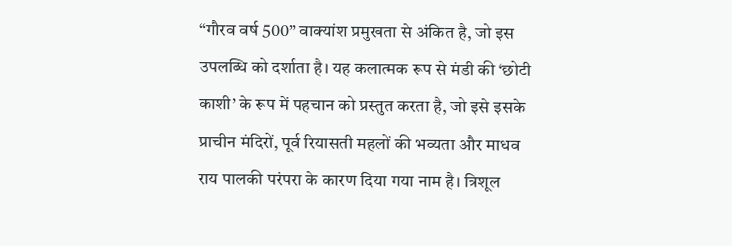“गौरव वर्ष 500” वाक्यांश प्रमुखता से अंकित है, जो इस उपलब्धि को दर्शाता है। यह कलात्मक रूप से मंडी की ‘छोटी काशी’ के रूप में पहचान को प्रस्तुत करता है, जो इसे इसके प्राचीन मंदिरों, पूर्व रियासती महलों की भव्यता और माधव राय पालकी परंपरा के कारण दिया गया नाम है। त्रिशूल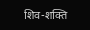शिव-शक्ति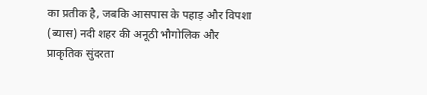का प्रतीक है, जबकि आसपास के पहाड़ और विपशा (ब्यास) नदी शहर की अनूठी भौगोलिक और प्राकृतिक सुंदरता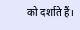को दर्शाते हैं।